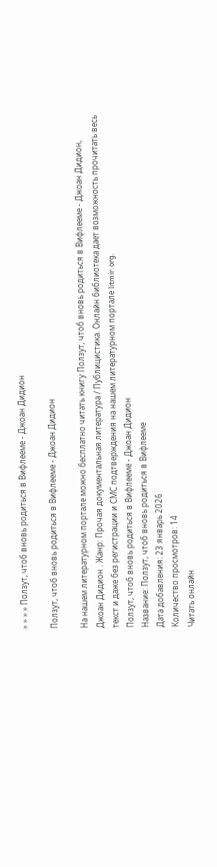» » » » Ползут, чтоб вновь родиться в Вифлееме - Джоан Дидион

Ползут, чтоб вновь родиться в Вифлееме - Джоан Дидион

На нашем литературном портале можно бесплатно читать книгу Ползут, чтоб вновь родиться в Вифлееме - Джоан Дидион, Джоан Дидион . Жанр: Прочая документальная литература / Публицистика. Онлайн библиотека дает возможность прочитать весь текст и даже без регистрации и СМС подтверждения на нашем литературном портале litmir.org.
Ползут, чтоб вновь родиться в Вифлееме - Джоан Дидион
Название: Ползут, чтоб вновь родиться в Вифлееме
Дата добавления: 23 январь 2026
Количество просмотров: 14
Читать онлайн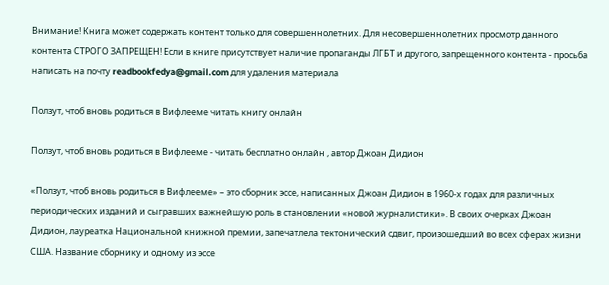Внимание! Книга может содержать контент только для совершеннолетних. Для несовершеннолетних просмотр данного контента СТРОГО ЗАПРЕЩЕН! Если в книге присутствует наличие пропаганды ЛГБТ и другого, запрещенного контента - просьба написать на почту readbookfedya@gmail.com для удаления материала

Ползут, чтоб вновь родиться в Вифлееме читать книгу онлайн

Ползут, чтоб вновь родиться в Вифлееме - читать бесплатно онлайн , автор Джоан Дидион

«Ползут, чтоб вновь родиться в Вифлееме» – это сборник эссе, написанных Джоан Дидион в 1960-х годах для различных периодических изданий и сыгравших важнейшую роль в становлении «новой журналистики». В своих очерках Джоан Дидион, лауреатка Национальной книжной премии, запечатлела тектонический сдвиг, произошедший во всех сферах жизни США. Название сборнику и одному из эссе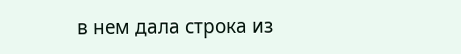в нем дала строка из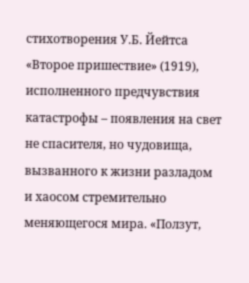стихотворения У.Б. Йейтса «Второе пришествие» (1919), исполненного предчувствия катастрофы – появления на свет не спасителя, но чудовища, вызванного к жизни разладом и хаосом стремительно меняющегося мира. «Ползут,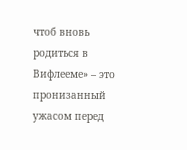чтоб вновь родиться в Вифлееме» – это пронизанный ужасом перед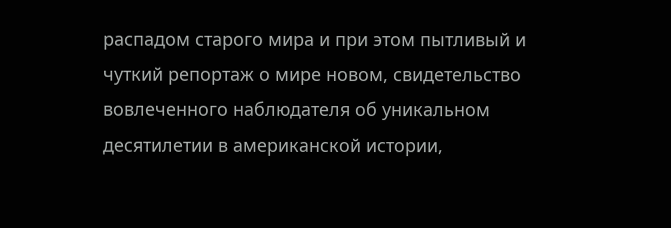распадом старого мира и при этом пытливый и чуткий репортаж о мире новом, свидетельство вовлеченного наблюдателя об уникальном десятилетии в американской истории,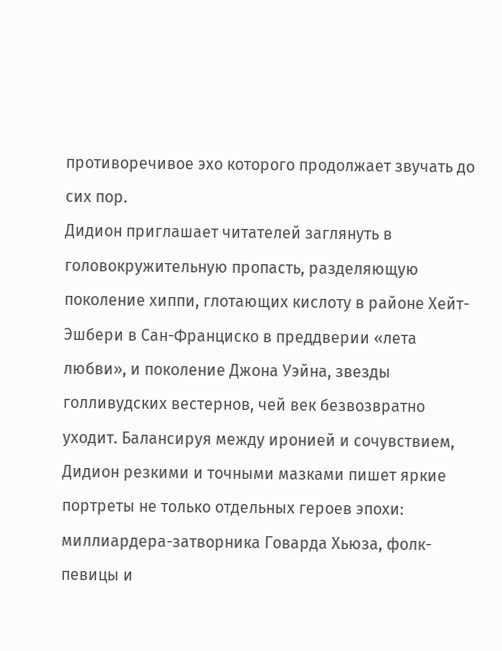противоречивое эхо которого продолжает звучать до сих пор.
Дидион приглашает читателей заглянуть в головокружительную пропасть, разделяющую поколение хиппи, глотающих кислоту в районе Хейт-Эшбери в Сан-Франциско в преддверии «лета любви», и поколение Джона Уэйна, звезды голливудских вестернов, чей век безвозвратно уходит. Балансируя между иронией и сочувствием, Дидион резкими и точными мазками пишет яркие портреты не только отдельных героев эпохи: миллиардера-затворника Говарда Хьюза, фолк-певицы и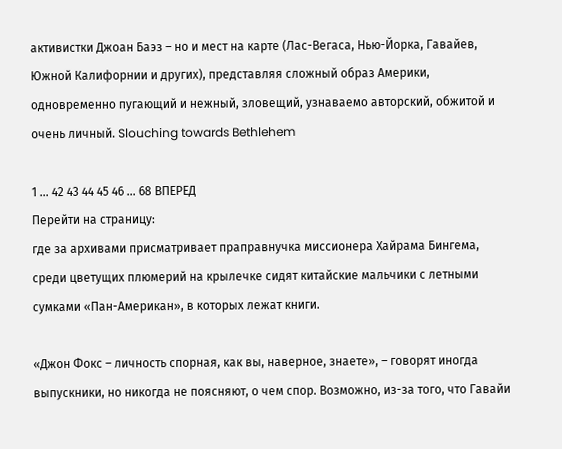активистки Джоан Баэз – но и мест на карте (Лас-Вегаса, Нью-Йорка, Гавайев, Южной Калифорнии и других), представляя сложный образ Америки, одновременно пугающий и нежный, зловещий, узнаваемо авторский, обжитой и очень личный. Slouching towards Bethlehem

1 ... 42 43 44 45 46 ... 68 ВПЕРЕД
Перейти на страницу:
где за архивами присматривает праправнучка миссионера Хайрама Бингема, среди цветущих плюмерий на крылечке сидят китайские мальчики с летными сумками «Пан-Американ», в которых лежат книги.

«Джон Фокс – личность спорная, как вы, наверное, знаете», – говорят иногда выпускники, но никогда не поясняют, о чем спор. Возможно, из-за того, что Гавайи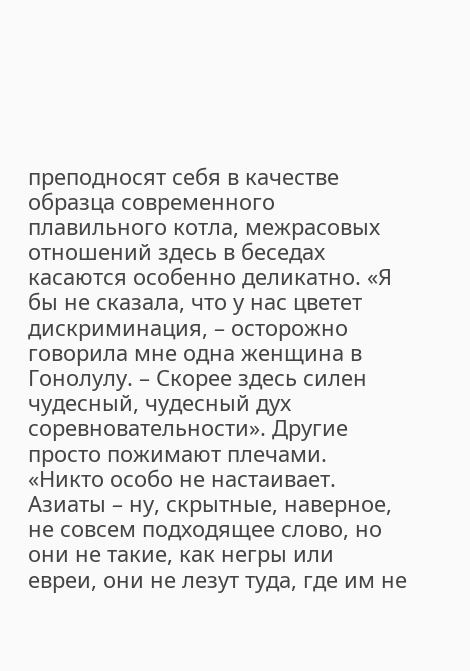преподносят себя в качестве образца современного плавильного котла, межрасовых отношений здесь в беседах касаются особенно деликатно. «Я бы не сказала, что у нас цветет дискриминация, – осторожно говорила мне одна женщина в Гонолулу. – Скорее здесь силен чудесный, чудесный дух соревновательности». Другие просто пожимают плечами. «Никто особо не настаивает. Азиаты – ну, скрытные, наверное, не совсем подходящее слово, но они не такие, как негры или евреи, они не лезут туда, где им не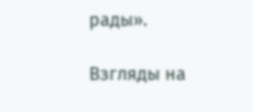рады».

Взгляды на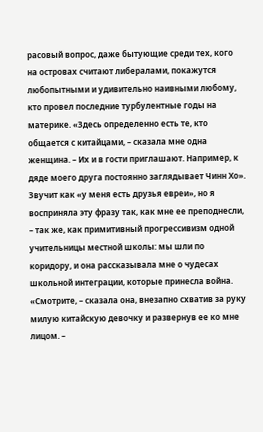расовый вопрос, даже бытующие среди тех, кого на островах считают либералами, покажутся любопытными и удивительно наивными любому, кто провел последние турбулентные годы на материке. «Здесь определенно есть те, кто общается с китайцами, – сказала мне одна женщина. – Их и в гости приглашают. Например, к дяде моего друга постоянно заглядывает Чинн Хо». Звучит как «у меня есть друзья евреи», но я восприняла эту фразу так, как мне ее преподнесли, – так же, как примитивный прогрессивизм одной учительницы местной школы: мы шли по коридору, и она рассказывала мне о чудесах школьной интеграции, которые принесла война. «Смотрите, – сказала она, внезапно схватив за руку милую китайскую девочку и развернув ее ко мне лицом. –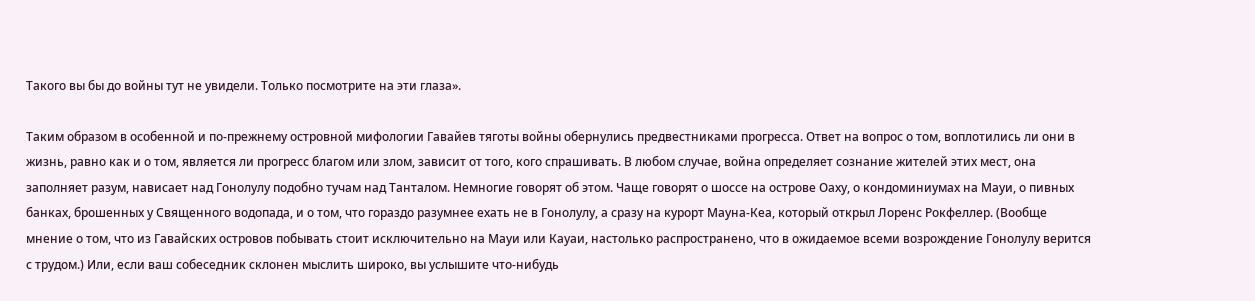Такого вы бы до войны тут не увидели. Только посмотрите на эти глаза».

Таким образом в особенной и по-прежнему островной мифологии Гавайев тяготы войны обернулись предвестниками прогресса. Ответ на вопрос о том, воплотились ли они в жизнь, равно как и о том, является ли прогресс благом или злом, зависит от того, кого спрашивать. В любом случае, война определяет сознание жителей этих мест, она заполняет разум, нависает над Гонолулу подобно тучам над Танталом. Немногие говорят об этом. Чаще говорят о шоссе на острове Оаху, о кондоминиумах на Мауи, о пивных банках, брошенных у Священного водопада, и о том, что гораздо разумнее ехать не в Гонолулу, а сразу на курорт Мауна-Кеа, который открыл Лоренс Рокфеллер. (Вообще мнение о том, что из Гавайских островов побывать стоит исключительно на Мауи или Кауаи, настолько распространено, что в ожидаемое всеми возрождение Гонолулу верится с трудом.) Или, если ваш собеседник склонен мыслить широко, вы услышите что-нибудь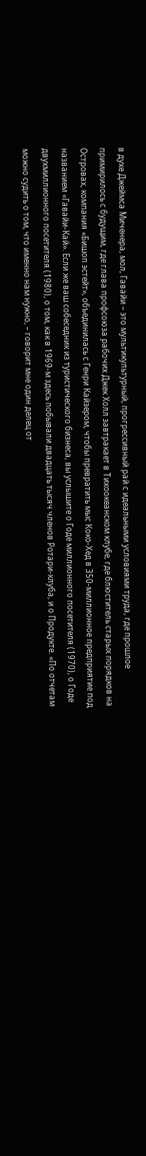в духе Джеймса Миченера, мол, Гавайи – это мультикультурный, прогрессивный рай с идеальными условиями труда, где прошлое примирилось с будущим, где глава профсоюза рабочих Джек Холл завтракает в Тихоокеанском клубе, где блюститель старых порядков на Островах, компания «Бишоп эстейт», объединилась с Генри Кайзером, чтобы превратить мыс Коко-Хед в 350-миллионное предприятие под названием «Гавайи-Кай». Если же ваш собеседник из туристического бизнеса, вы услышите о Годе миллионного посетителя (1970), о Годе двухмиллионного посетителя (1980), о том, как в 1969-м здесь побывали двадцать тысяч членов Ротари-клуба, и о Продукте. «По отчетам можно судить о том, что именно нам нужно, – говорит мне один делец от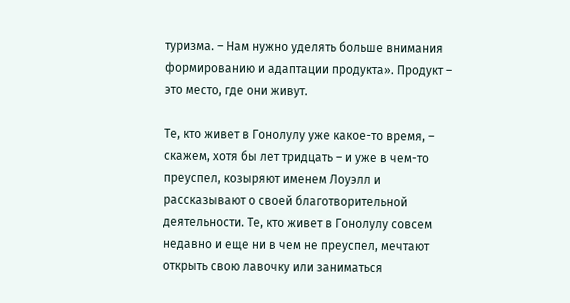туризма. – Нам нужно уделять больше внимания формированию и адаптации продукта». Продукт – это место, где они живут.

Те, кто живет в Гонолулу уже какое-то время, – скажем, хотя бы лет тридцать – и уже в чем-то преуспел, козыряют именем Лоуэлл и рассказывают о своей благотворительной деятельности. Те, кто живет в Гонолулу совсем недавно и еще ни в чем не преуспел, мечтают открыть свою лавочку или заниматься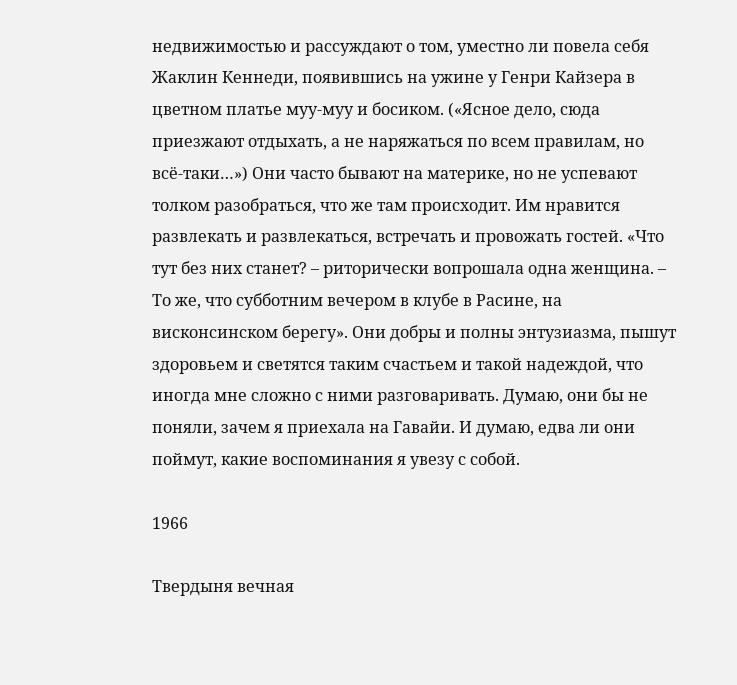недвижимостью и рассуждают о том, уместно ли повела себя Жаклин Кеннеди, появившись на ужине у Генри Кайзера в цветном платье муу-муу и босиком. («Ясное дело, сюда приезжают отдыхать, а не наряжаться по всем правилам, но всё-таки…») Они часто бывают на материке, но не успевают толком разобраться, что же там происходит. Им нравится развлекать и развлекаться, встречать и провожать гостей. «Что тут без них станет? – риторически вопрошала одна женщина. – То же, что субботним вечером в клубе в Расине, на висконсинском берегу». Они добры и полны энтузиазма, пышут здоровьем и светятся таким счастьем и такой надеждой, что иногда мне сложно с ними разговаривать. Думаю, они бы не поняли, зачем я приехала на Гавайи. И думаю, едва ли они поймут, какие воспоминания я увезу с собой.

1966

Твердыня вечная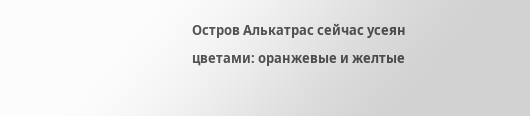Остров Алькатрас сейчас усеян цветами: оранжевые и желтые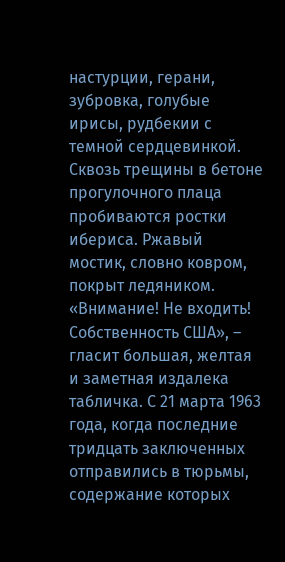настурции, герани, зубровка, голубые ирисы, рудбекии с темной сердцевинкой. Сквозь трещины в бетоне прогулочного плаца пробиваются ростки ибериса. Ржавый мостик, словно ковром, покрыт ледяником. «Внимание! Не входить! Собственность США», – гласит большая, желтая и заметная издалека табличка. С 21 марта 1963 года, когда последние тридцать заключенных отправились в тюрьмы, содержание которых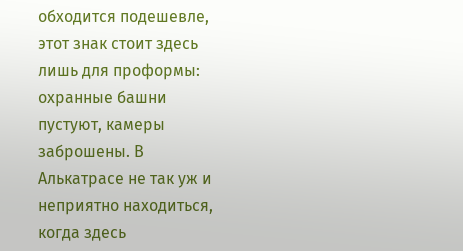обходится подешевле, этот знак стоит здесь лишь для проформы: охранные башни пустуют, камеры заброшены. В Алькатрасе не так уж и неприятно находиться, когда здесь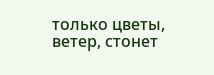только цветы, ветер, стонет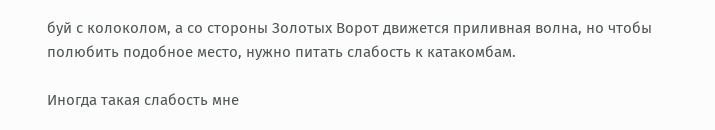буй с колоколом, а со стороны Золотых Ворот движется приливная волна, но чтобы полюбить подобное место, нужно питать слабость к катакомбам.

Иногда такая слабость мне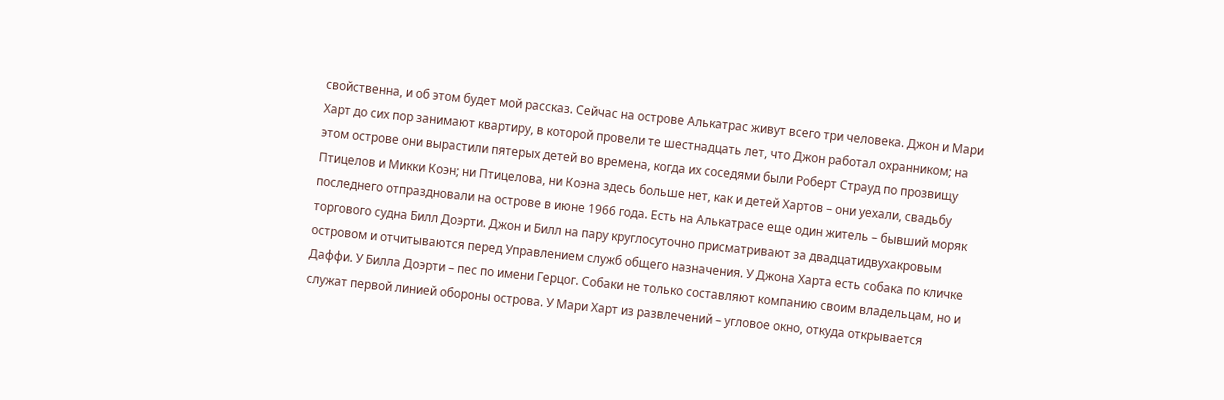свойственна, и об этом будет мой рассказ. Сейчас на острове Алькатрас живут всего три человека. Джон и Мари Харт до сих пор занимают квартиру, в которой провели те шестнадцать лет, что Джон работал охранником; на этом острове они вырастили пятерых детей во времена, когда их соседями были Роберт Страуд по прозвищу Птицелов и Микки Коэн; ни Птицелова, ни Коэна здесь больше нет, как и детей Хартов – они уехали, свадьбу последнего отпраздновали на острове в июне 1966 года. Есть на Алькатрасе еще один житель – бывший моряк торгового судна Билл Доэрти. Джон и Билл на пару круглосуточно присматривают за двадцатидвухакровым островом и отчитываются перед Управлением служб общего назначения. У Джона Харта есть собака по кличке Даффи. У Билла Доэрти – пес по имени Герцог. Собаки не только составляют компанию своим владельцам, но и служат первой линией обороны острова. У Мари Харт из развлечений – угловое окно, откуда открывается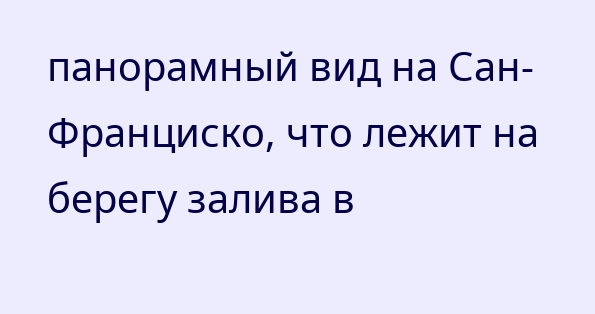панорамный вид на Сан-Франциско, что лежит на берегу залива в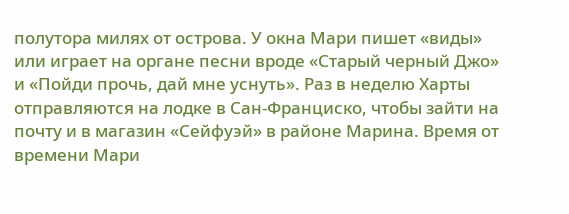полутора милях от острова. У окна Мари пишет «виды» или играет на органе песни вроде «Старый черный Джо» и «Пойди прочь, дай мне уснуть». Раз в неделю Харты отправляются на лодке в Сан-Франциско, чтобы зайти на почту и в магазин «Сейфуэй» в районе Марина. Время от времени Мари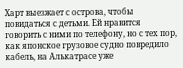Харт выезжает с острова, чтобы повидаться с детьми. Ей нравится говорить с ними по телефону, но с тех пор, как японское грузовое судно повредило кабель, на Алькатрасе уже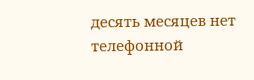десять месяцев нет телефонной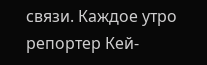связи. Каждое утро репортер Кей-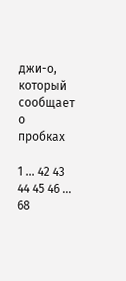джи-о, который сообщает о пробках

1 ... 42 43 44 45 46 ... 68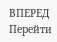ВПЕРЕД
Перейти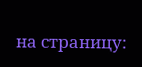на страницу: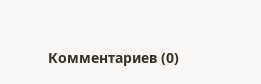Комментариев (0)